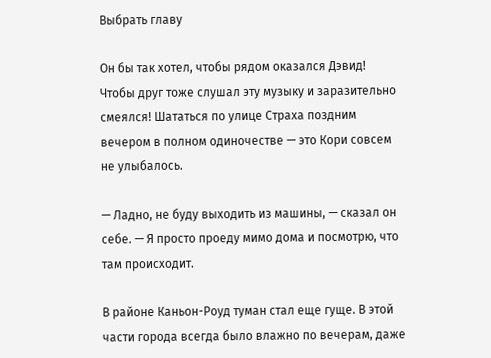Выбрать главу

Он бы так хотел, чтобы рядом оказался Дэвид! Чтобы друг тоже слушал эту музыку и заразительно смеялся! Шататься по улице Страха поздним вечером в полном одиночестве — это Кори совсем не улыбалось.

— Ладно, не буду выходить из машины, — сказал он себе. — Я просто проеду мимо дома и посмотрю, что там происходит.

В районе Каньон-Роуд туман стал еще гуще. В этой части города всегда было влажно по вечерам, даже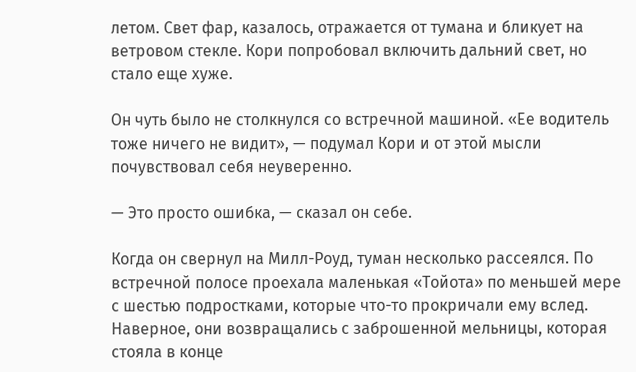летом. Свет фар, казалось, отражается от тумана и бликует на ветровом стекле. Кори попробовал включить дальний свет, но стало еще хуже.

Он чуть было не столкнулся со встречной машиной. «Ее водитель тоже ничего не видит», — подумал Кори и от этой мысли почувствовал себя неуверенно.

— Это просто ошибка, — сказал он себе.

Когда он свернул на Милл-Роуд, туман несколько рассеялся. По встречной полосе проехала маленькая «Тойота» по меньшей мере с шестью подростками, которые что-то прокричали ему вслед. Наверное, они возвращались с заброшенной мельницы, которая стояла в конце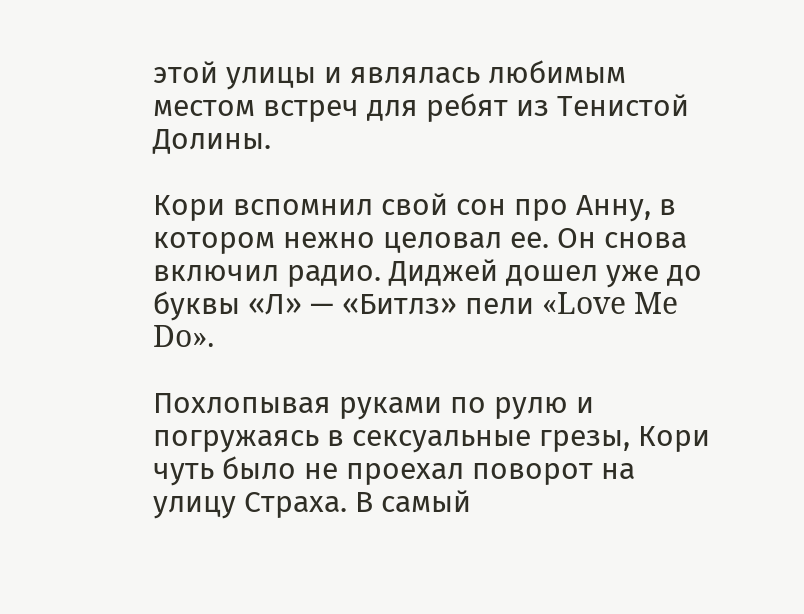этой улицы и являлась любимым местом встреч для ребят из Тенистой Долины.

Кори вспомнил свой сон про Анну, в котором нежно целовал ее. Он снова включил радио. Диджей дошел уже до буквы «Л» — «Битлз» пели «Love Me Do».

Похлопывая руками по рулю и погружаясь в сексуальные грезы, Кори чуть было не проехал поворот на улицу Страха. В самый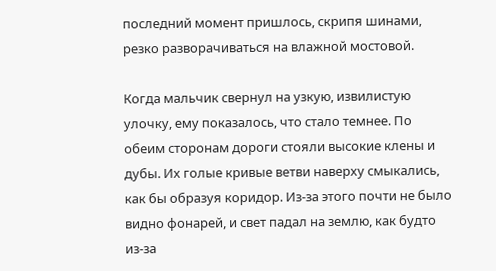последний момент пришлось, скрипя шинами, резко разворачиваться на влажной мостовой.

Когда мальчик свернул на узкую, извилистую улочку, ему показалось, что стало темнее. По обеим сторонам дороги стояли высокие клены и дубы. Их голые кривые ветви наверху смыкались, как бы образуя коридор. Из-за этого почти не было видно фонарей, и свет падал на землю, как будто из-за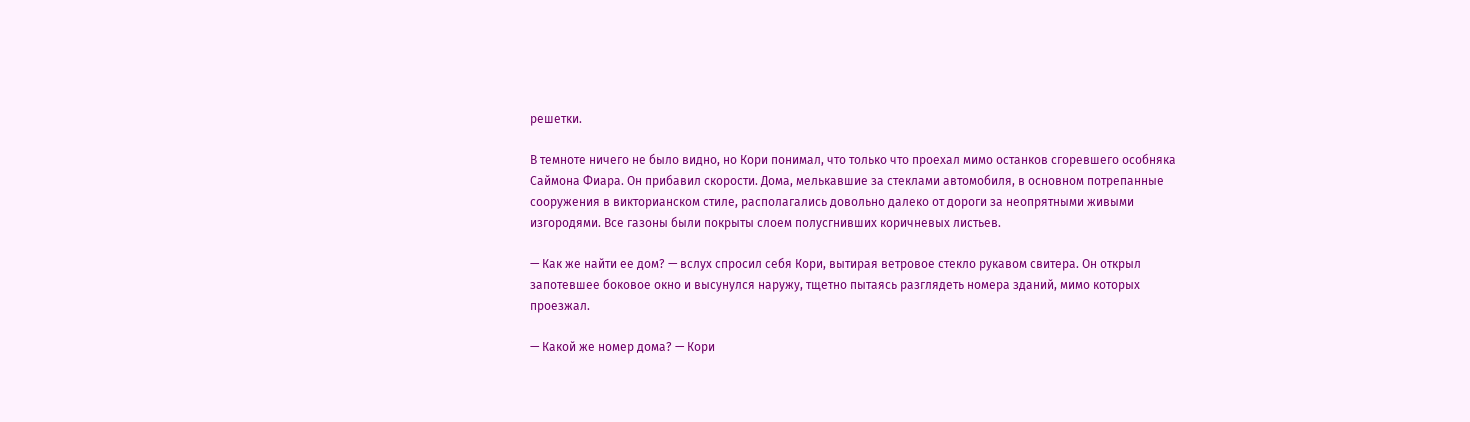решетки.

В темноте ничего не было видно, но Кори понимал, что только что проехал мимо останков сгоревшего особняка Саймона Фиара. Он прибавил скорости. Дома, мелькавшие за стеклами автомобиля, в основном потрепанные сооружения в викторианском стиле, располагались довольно далеко от дороги за неопрятными живыми изгородями. Все газоны были покрыты слоем полусгнивших коричневых листьев.

— Как же найти ее дом? — вслух спросил себя Кори, вытирая ветровое стекло рукавом свитера. Он открыл запотевшее боковое окно и высунулся наружу, тщетно пытаясь разглядеть номера зданий, мимо которых проезжал.

— Какой же номер дома? — Кори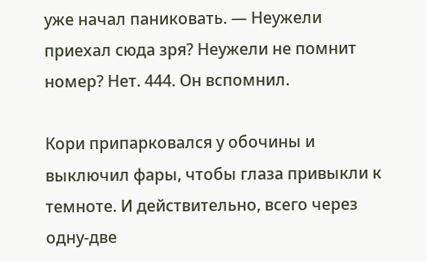уже начал паниковать. — Неужели приехал сюда зря? Неужели не помнит номер? Нет. 444. Он вспомнил.

Кори припарковался у обочины и выключил фары, чтобы глаза привыкли к темноте. И действительно, всего через одну-две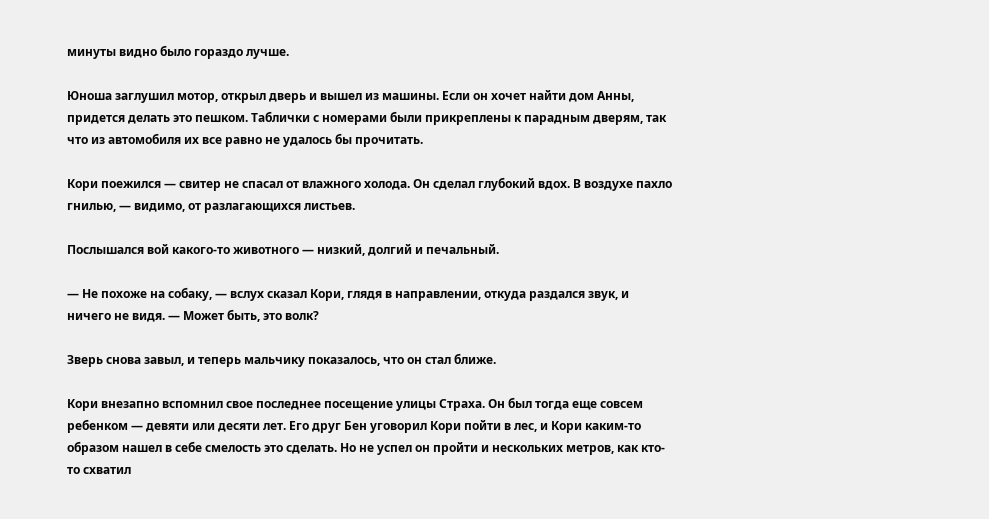минуты видно было гораздо лучше.

Юноша заглушил мотор, открыл дверь и вышел из машины. Если он хочет найти дом Анны, придется делать это пешком. Таблички с номерами были прикреплены к парадным дверям, так что из автомобиля их все равно не удалось бы прочитать.

Кори поежился — свитер не спасал от влажного холода. Он сделал глубокий вдох. В воздухе пахло гнилью, — видимо, от разлагающихся листьев.

Послышался вой какого-то животного — низкий, долгий и печальный.

— Не похоже на собаку, — вслух сказал Кори, глядя в направлении, откуда раздался звук, и ничего не видя. — Может быть, это волк?

Зверь снова завыл, и теперь мальчику показалось, что он стал ближе.

Кори внезапно вспомнил свое последнее посещение улицы Страха. Он был тогда еще совсем ребенком — девяти или десяти лет. Его друг Бен уговорил Кори пойти в лес, и Кори каким-то образом нашел в себе смелость это сделать. Но не успел он пройти и нескольких метров, как кто-то схватил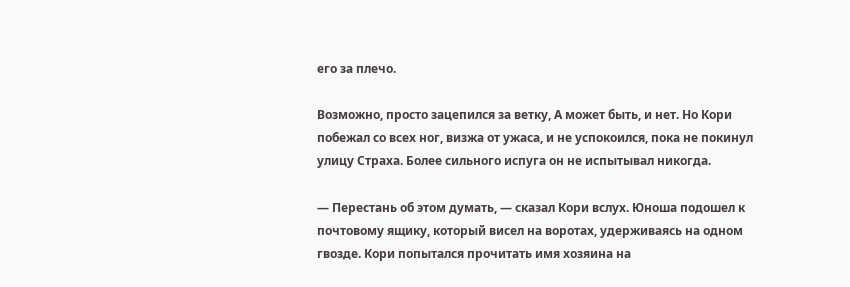его за плечо.

Возможно, просто зацепился за ветку, А может быть, и нет. Но Кори побежал со всех ног, визжа от ужаса, и не успокоился, пока не покинул улицу Страха. Более сильного испуга он не испытывал никогда.

— Перестань об этом думать, — сказал Кори вслух. Юноша подошел к почтовому ящику, который висел на воротах, удерживаясь на одном гвозде. Кори попытался прочитать имя хозяина на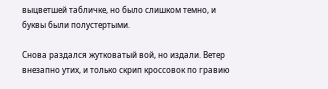выцветшей табличке, но было слишком темно, и буквы были полустертыми.

Снова раздался жутковатый вой, но издали. Ветер внезапно утих, и только скрип кроссовок по гравию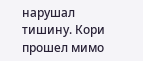нарушал тишину. Кори прошел мимо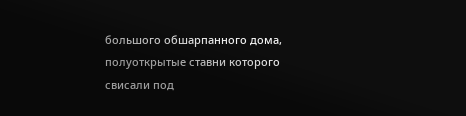большого обшарпанного дома, полуоткрытые ставни которого свисали под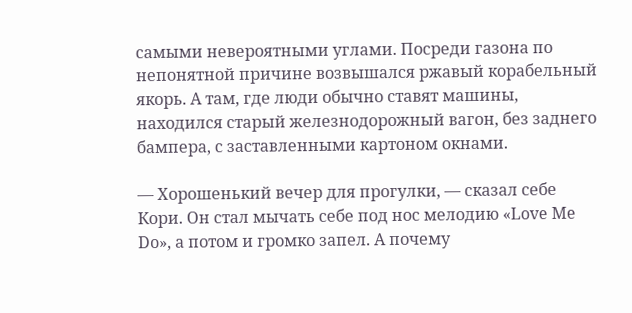самыми невероятными углами. Посреди газона по непонятной причине возвышался ржавый корабельный якорь. А там, где люди обычно ставят машины, находился старый железнодорожный вагон, без заднего бампера, с заставленными картоном окнами.

— Хорошенький вечер для прогулки, — сказал себе Кори. Он стал мычать себе под нос мелодию «Love Me Do», а потом и громко запел. А почему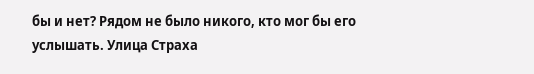бы и нет? Рядом не было никого, кто мог бы его услышать. Улица Страха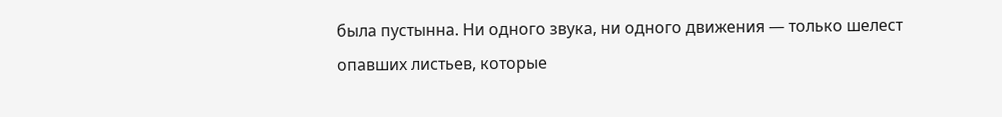была пустынна. Ни одного звука, ни одного движения — только шелест опавших листьев, которые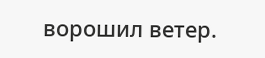ворошил ветер.